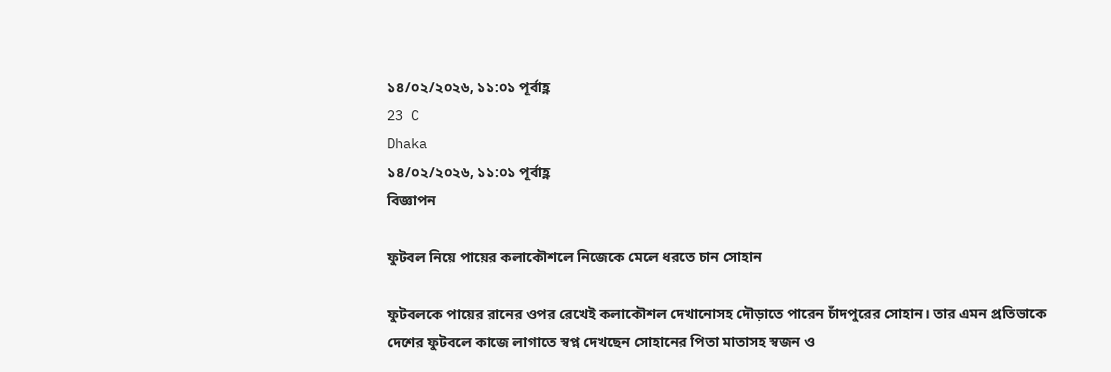১৪/০২/২০২৬, ১১:০১ পূর্বাহ্ণ
23 C
Dhaka
১৪/০২/২০২৬, ১১:০১ পূর্বাহ্ণ
বিজ্ঞাপন

ফুটবল নিয়ে পায়ের কলাকৌশলে নিজেকে মেলে ধরতে চান সোহান

ফুটবলকে পায়ের রানের ওপর রেখেই কলাকৌশল দেখানোসহ দৌড়াতে পারেন চাঁদপুরের সোহান। তার এমন প্রতিভাকে দেশের ফুটবলে কাজে লাগাতে স্বপ্ন দেখছেন সোহানের পিতা মাতাসহ স্বজন ও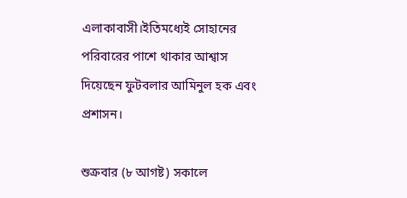এলাকাবাসী।ইতিমধ্যেই সোহানের পরিবারের পাশে থাকার আশ্বাস দিয়েছেন ফুটবলার আমিনুল হক এবং প্রশাসন।

শুক্রবার (৮ আগষ্ট) সকালে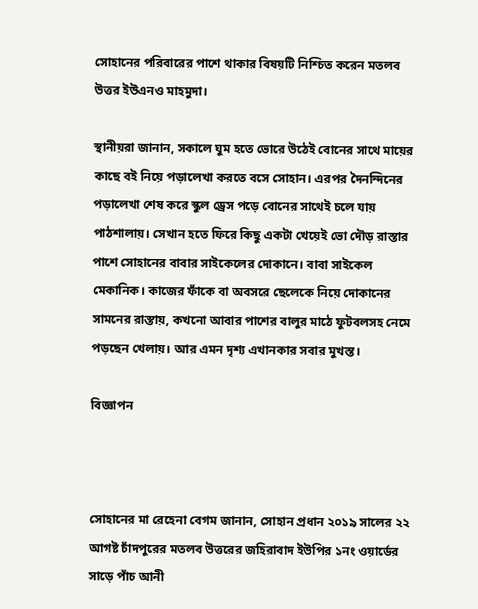সোহানের পরিবারের পাশে থাকার বিষয়টি নিশ্চিত করেন মতলব উত্তর ইউএনও মাহমুদা।

স্থানীয়রা জানান, সকালে ঘুম হতে ভোরে উঠেই বোনের সাথে মায়ের কাছে বই নিয়ে পড়ালেখা করতে বসে সোহান। এরপর দৈনন্দিনের পড়ালেখা শেষ করে স্কুল ড্রেস পড়ে বোনের সাথেই চলে যায় পাঠশালায়। সেখান হতে ফিরে কিছু একটা খেয়েই ভো দৌড় রাস্তার পাশে সোহানের বাবার সাইকেলের দোকানে। বাবা সাইকেল মেকানিক। কাজের ফাঁকে বা অবসরে ছেলেকে নিয়ে দোকানের সামনের রাস্তায়, কখনো আবার পাশের বালুর মাঠে ফুটবলসহ নেমে পড়ছেন খেলায়। আর এমন দৃশ্য এখানকার সবার মুখস্ত।

বিজ্ঞাপন



সোহানের মা রেহেনা বেগম জানান, সোহান প্রধান ২০১৯ সালের ২২ আগষ্ট চাঁদপুরের মতলব উত্তরের জহিরাবাদ ইউপির ১নং ওয়ার্ডের সাড়ে পাঁচ আনী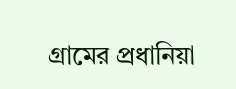গ্রামের প্রধানিয়া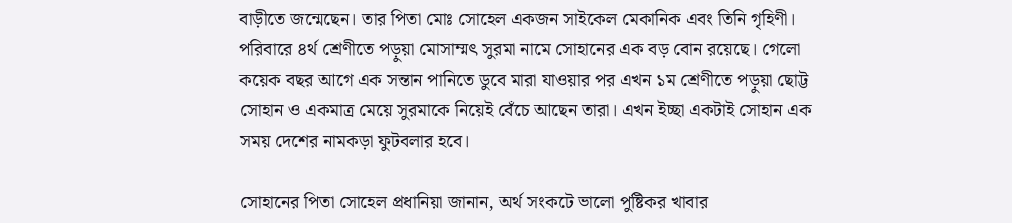বাড়ীতে জন্মেছেন। তার পিতা মোঃ সোহেল একজন সাইকেল মেকানিক এবং তিনি গৃহিণী। পরিবারে ৪র্থ শ্রেণীতে পড়ুয়া মোসাম্মৎ সুরমা নামে সোহানের এক বড় বোন রয়েছে। গেলো কয়েক বছর আগে এক সন্তান পানিতে ডুবে মারা যাওয়ার পর এখন ১ম শ্রেণীতে পড়ুয়া ছোট্ট সোহান ও একমাত্র মেয়ে সুরমাকে নিয়েই বেঁচে আছেন তারা। এখন ইচ্ছা একটাই সোহান এক সময় দেশের নামকড়া ফুটবলার হবে।

সোহানের পিতা সোহেল প্রধানিয়া জানান, অর্থ সংকটে ভালো পুষ্টিকর খাবার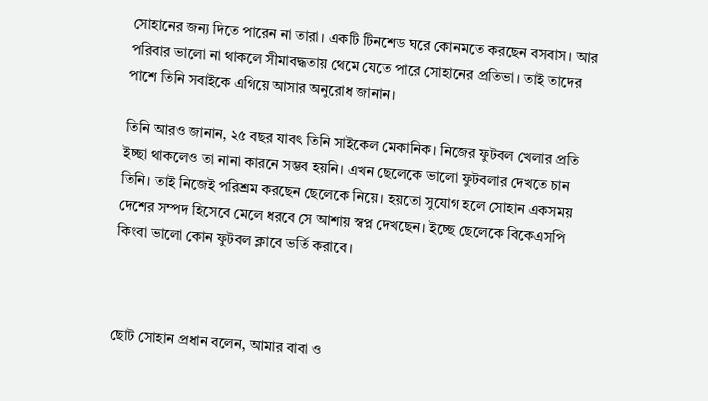সোহানের জন্য দিতে পারেন না তারা। একটি টিনশেড ঘরে কোনমতে করছেন বসবাস। আর পরিবার ভালো না থাকলে সীমাবদ্ধতায় থেমে যেতে পারে সোহানের প্রতিভা। তাই তাদের পাশে তিনি সবাইকে এগিয়ে আসার অনুরোধ জানান।

তিনি আরও জানান, ২৫ বছর যাবৎ তিনি সাইকেল মেকানিক। নিজের ফুটবল খেলার প্রতি ইচ্ছা থাকলেও তা নানা কারনে সম্ভব হয়নি। এখন ছেলেকে ভালো ফুটবলার দেখতে চান তিনি। তাই নিজেই পরিশ্রম করছেন ছেলেকে নিয়ে। হয়তো সুযোগ হলে সোহান একসময় দেশের সম্পদ হিসেবে মেলে ধরবে সে আশায় স্বপ্ন দেখছেন। ইচ্ছে ছেলেকে বিকেএসপি কিংবা ভালো কোন ফুটবল ক্লাবে ভর্তি করাবে।



ছোট সোহান প্রধান বলেন, আমার বাবা ও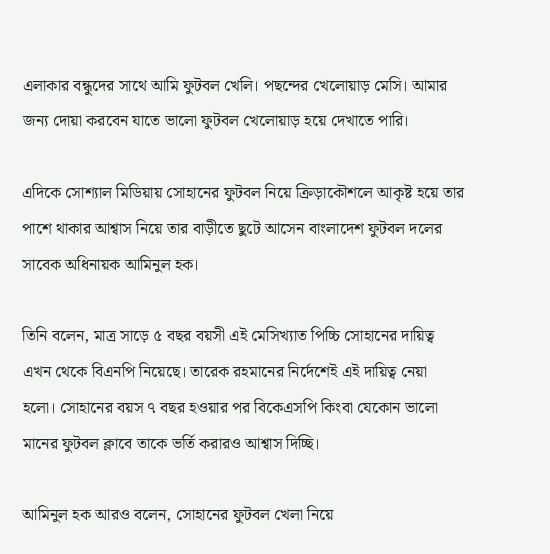এলাকার বন্ধুদের সাথে আমি ফুটবল খেলি। পছন্দের খেলোয়াড় মেসি। আমার জন্য দোয়া করবেন যাতে ভালো ফুটবল খেলোয়াড় হয়ে দেখাতে পারি।

এদিকে সোশ্যাল মিডিয়ায় সোহানের ফুটবল নিয়ে ক্রিড়াকৌশলে আকৃষ্ট হয়ে তার পাশে থাকার আশ্বাস নিয়ে তার বাড়ীতে ছুটে আসেন বাংলাদেশ ফুটবল দলের সাবেক অধিনায়ক আমিনুল হক।

তিনি বলেন, মাত্র সাড়ে ৫ বছর বয়সী এই মেসিখ্যাত পিচ্চি সোহানের দায়িত্ব এখন থেকে বিএনপি নিয়েছে। তারেক রহমানের নির্দেশেই এই দায়িত্ব নেয়া হলো। সোহানের বয়স ৭ বছর হওয়ার পর বিকেএসপি কিংবা যেকোন ভালো মানের ফুটবল ক্লাবে তাকে ভর্তি করারও আশ্বাস দিচ্ছি।

আমিনুল হক আরও বলেন, সোহানের ফুটবল খেলা নিয়ে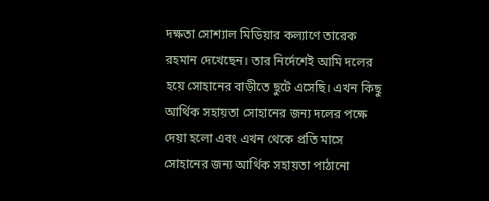দক্ষতা সোশ্যাল মিডিয়ার কল্যাণে তারেক রহমান দেখেছেন। তার নির্দেশেই আমি দলের হয়ে সোহানের বাড়ীতে ছুটে এসেছি। এখন কিছু আর্থিক সহায়তা সোহানের জন্য দলের পক্ষে দেয়া হলো এবং এখন থেকে প্রতি মাসে সোহানের জন্য আর্থিক সহায়তা পাঠানো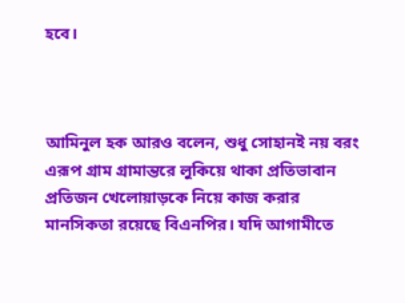হবে।



আমিনুল হক আরও বলেন, শুধু সোহানই নয় বরং এরূপ গ্রাম গ্রামান্তরে লুকিয়ে থাকা প্রতিভাবান প্রতিজন খেলোয়াড়কে নিয়ে কাজ করার মানসিকতা রয়েছে বিএনপির। যদি আগামীতে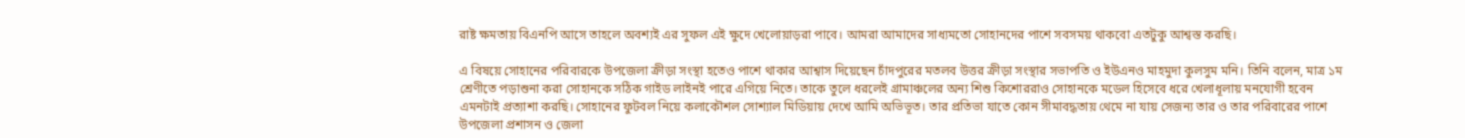রাষ্ট ক্ষমতায় বিএনপি আসে তাহলে অবশ্যই এর সুফল এই ক্ষুদে খেলোয়াড়রা পাবে। আমরা আমাদের সাধ্যমতো সোহানদের পাশে সবসময় থাকবো এতটুকু আশ্বস্ত করছি।

এ বিষয়ে সোহানের পরিবারকে উপজেলা ক্রীড়া সংস্থা হতেও পাশে থাকার আশ্বাস দিয়েছেন চাঁদপুরের মতলব উত্তর ক্রীড়া সংস্থার সভাপতি ও ইউএনও মাহমুদা কুলসুম মনি। তিনি বলেন, মাত্র ১ম শ্রেণীতে পড়াশুনা করা সোহানকে সঠিক গাইড লাইনই পারে এগিয়ে নিতে। তাকে তুলে ধরলেই গ্রামাঞ্চলের অন্য শিশু কিশোররাও সোহানকে মডেল হিসেবে ধরে খেলাধূলায় মনযোগী হবেন এমনটাই প্রত্যাশা করছি। সোহানের ফুটবল নিয়ে কলাকৌশল সোশ্যাল মিডিয়ায় দেখে আমি অভিভূত। তার প্রতিভা যাতে কোন সীমাবদ্ধতায় থেমে না যায় সেজন্য তার ও তার পরিবারের পাশে উপজেলা প্রশাসন ও জেলা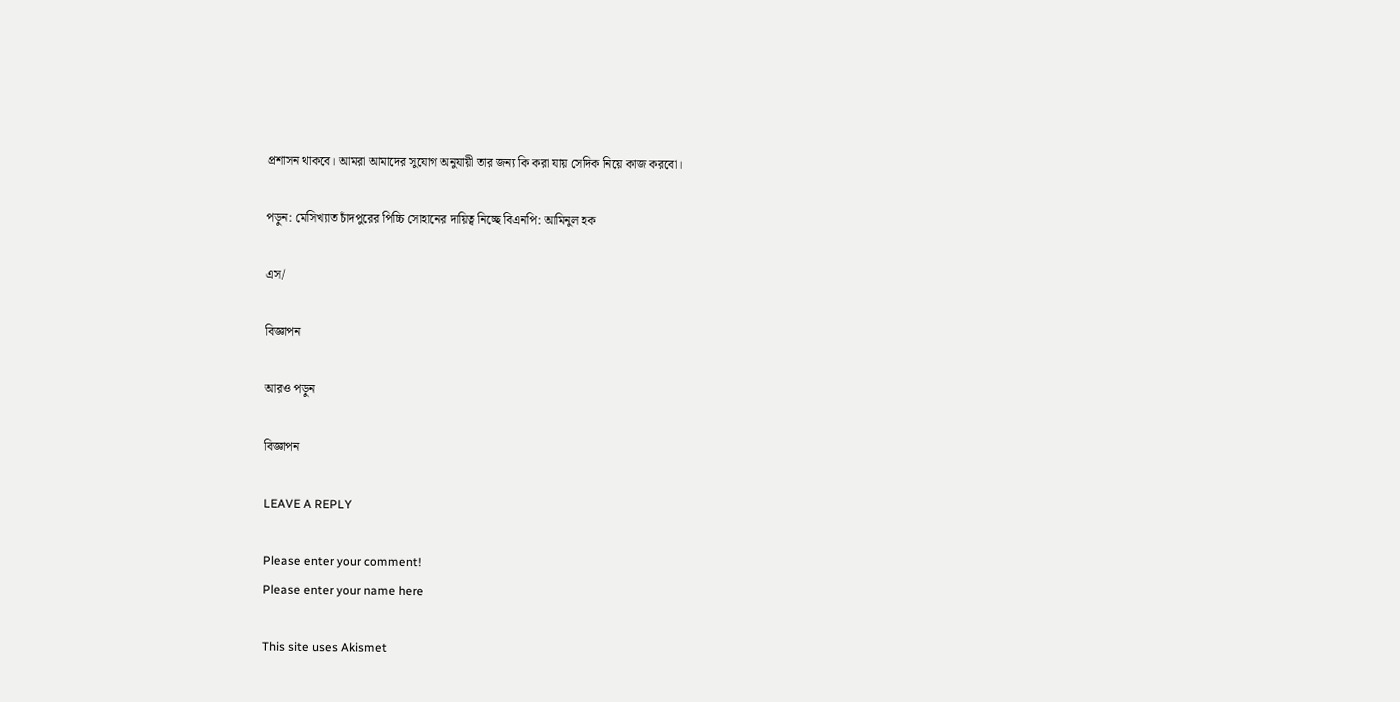প্রশাসন থাকবে। আমরা আমাদের সুযোগ অনুযায়ী তার জন্য কি করা যায় সেদিক নিয়ে কাজ করবো।

পড়ুন: মেসিখ্যাত চাঁদপুরের পিচ্চি সোহানের দায়িত্ব নিচ্ছে বিএনপি: আমিনুল হক

এস/

বিজ্ঞাপন

আরও পড়ুন

বিজ্ঞাপন

LEAVE A REPLY

Please enter your comment!
Please enter your name here

This site uses Akismet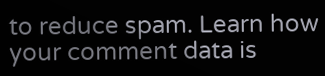to reduce spam. Learn how your comment data is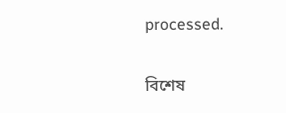processed.

বিশেষ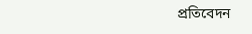প্রতিবেদন